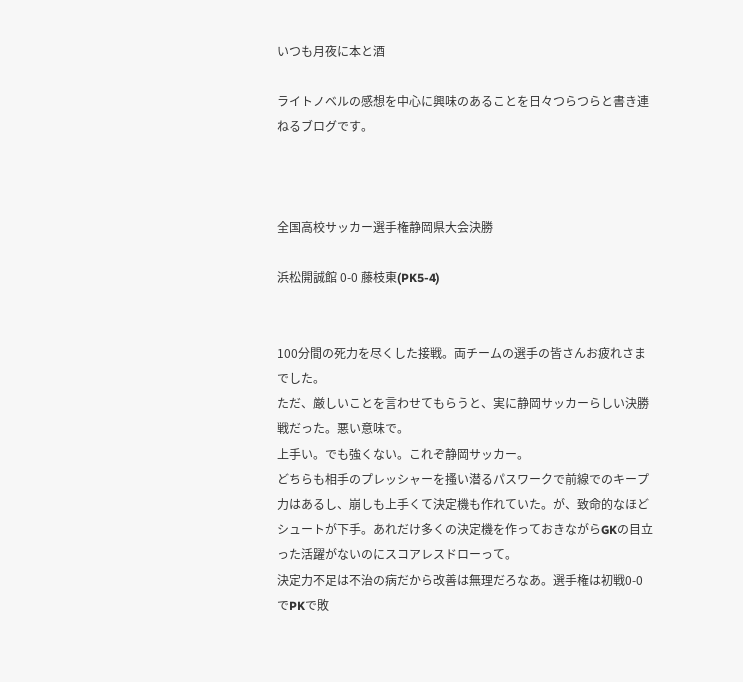いつも月夜に本と酒

ライトノベルの感想を中心に興味のあることを日々つらつらと書き連ねるブログです。



全国高校サッカー選手権静岡県大会決勝

浜松開誠館 0-0 藤枝東(PK5-4)


100分間の死力を尽くした接戦。両チームの選手の皆さんお疲れさまでした。
ただ、厳しいことを言わせてもらうと、実に静岡サッカーらしい決勝戦だった。悪い意味で。
上手い。でも強くない。これぞ静岡サッカー。
どちらも相手のプレッシャーを搔い潜るパスワークで前線でのキープ力はあるし、崩しも上手くて決定機も作れていた。が、致命的なほどシュートが下手。あれだけ多くの決定機を作っておきながらGKの目立った活躍がないのにスコアレスドローって。
決定力不足は不治の病だから改善は無理だろなあ。選手権は初戦0-0でPKで敗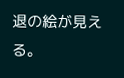退の絵が見える。